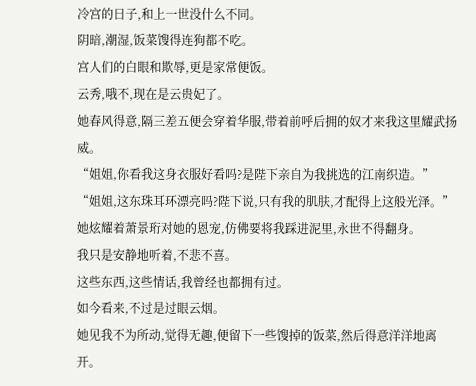冷宫的日子,和上一世没什么不同。
阴暗,潮湿,饭菜馊得连狗都不吃。
宫人们的白眼和欺辱,更是家常便饭。
云秀,哦不,现在是云贵妃了。
她春风得意,隔三差五便会穿着华服,带着前呼后拥的奴才来我这里耀武扬威。
“姐姐,你看我这身衣服好看吗?是陛下亲自为我挑选的江南织造。”
“姐姐,这东珠耳环漂亮吗?陛下说,只有我的肌肤,才配得上这般光泽。”
她炫耀着萧景珩对她的恩宠,仿佛要将我踩进泥里,永世不得翻身。
我只是安静地听着,不悲不喜。
这些东西,这些情话,我曾经也都拥有过。
如今看来,不过是过眼云烟。
她见我不为所动,觉得无趣,便留下一些馊掉的饭菜,然后得意洋洋地离开。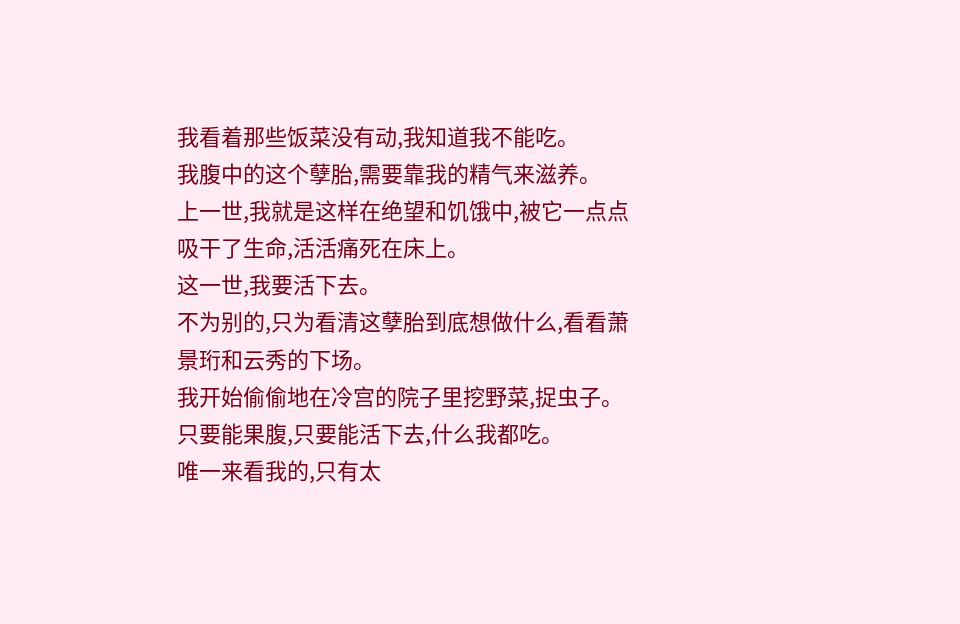我看着那些饭菜没有动,我知道我不能吃。
我腹中的这个孽胎,需要靠我的精气来滋养。
上一世,我就是这样在绝望和饥饿中,被它一点点吸干了生命,活活痛死在床上。
这一世,我要活下去。
不为别的,只为看清这孽胎到底想做什么,看看萧景珩和云秀的下场。
我开始偷偷地在冷宫的院子里挖野菜,捉虫子。
只要能果腹,只要能活下去,什么我都吃。
唯一来看我的,只有太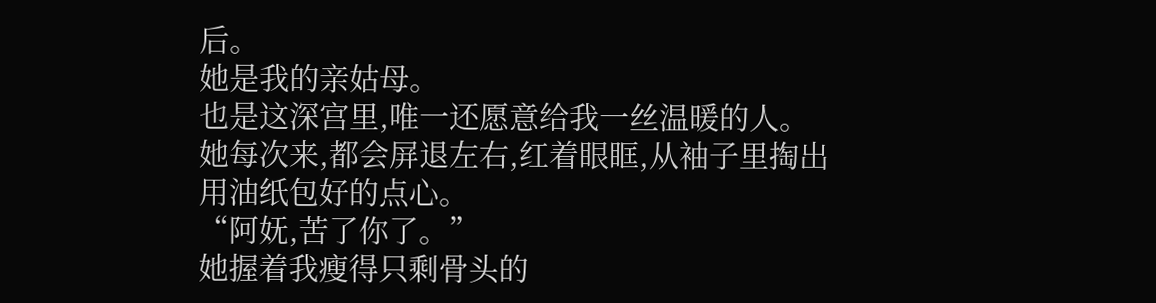后。
她是我的亲姑母。
也是这深宫里,唯一还愿意给我一丝温暖的人。
她每次来,都会屏退左右,红着眼眶,从袖子里掏出用油纸包好的点心。
“阿妩,苦了你了。”
她握着我瘦得只剩骨头的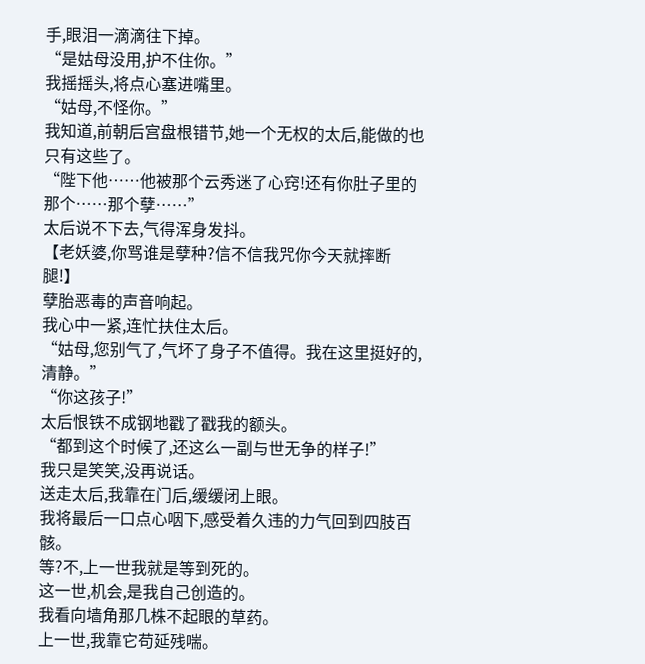手,眼泪一滴滴往下掉。
“是姑母没用,护不住你。”
我摇摇头,将点心塞进嘴里。
“姑母,不怪你。”
我知道,前朝后宫盘根错节,她一个无权的太后,能做的也只有这些了。
“陛下他……他被那个云秀迷了心窍!还有你肚子里的那个……那个孽……”
太后说不下去,气得浑身发抖。
【老妖婆,你骂谁是孽种?信不信我咒你今天就摔断腿!】
孽胎恶毒的声音响起。
我心中一紧,连忙扶住太后。
“姑母,您别气了,气坏了身子不值得。我在这里挺好的,清静。”
“你这孩子!”
太后恨铁不成钢地戳了戳我的额头。
“都到这个时候了,还这么一副与世无争的样子!”
我只是笑笑,没再说话。
送走太后,我靠在门后,缓缓闭上眼。
我将最后一口点心咽下,感受着久违的力气回到四肢百骸。
等?不,上一世我就是等到死的。
这一世,机会,是我自己创造的。
我看向墙角那几株不起眼的草药。
上一世,我靠它苟延残喘。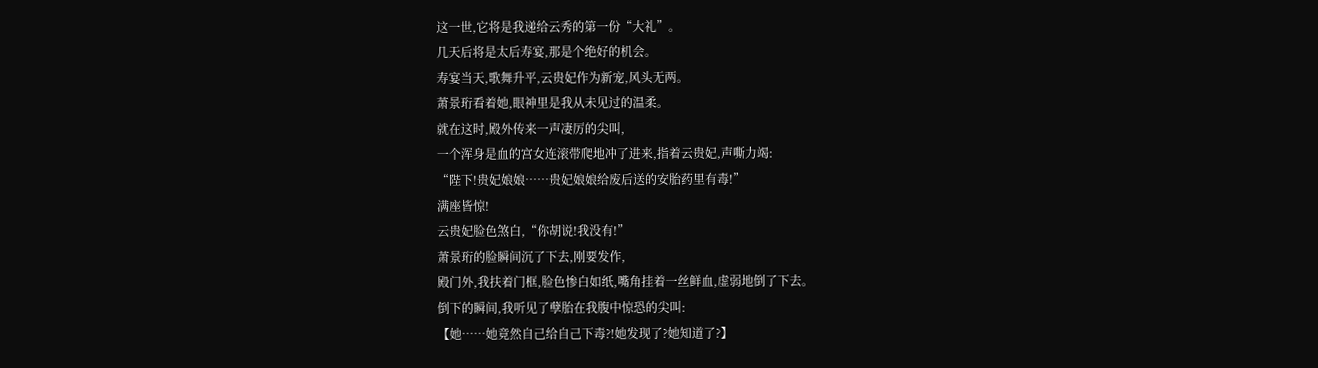这一世,它将是我递给云秀的第一份“大礼”。
几天后将是太后寿宴,那是个绝好的机会。
寿宴当天,歌舞升平,云贵妃作为新宠,风头无两。
萧景珩看着她,眼神里是我从未见过的温柔。
就在这时,殿外传来一声凄厉的尖叫,
一个浑身是血的宫女连滚带爬地冲了进来,指着云贵妃,声嘶力竭:
“陛下!贵妃娘娘……贵妃娘娘给废后送的安胎药里有毒!”
满座皆惊!
云贵妃脸色煞白,“你胡说!我没有!”
萧景珩的脸瞬间沉了下去,刚要发作,
殿门外,我扶着门框,脸色惨白如纸,嘴角挂着一丝鲜血,虚弱地倒了下去。
倒下的瞬间,我听见了孽胎在我腹中惊恐的尖叫:
【她……她竟然自己给自己下毒?!她发现了?她知道了?】